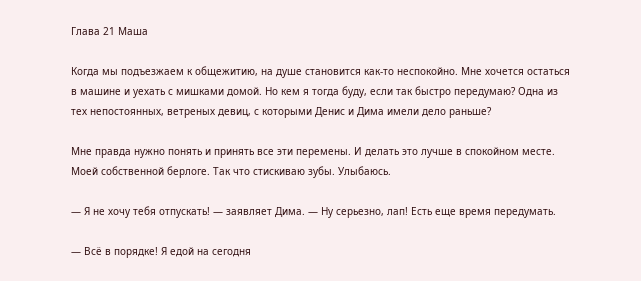Глава 21 Маша

Когда мы подъезжаем к общежитию, на душе становится как-то неспокойно. Мне хочется остаться в машине и уехать с мишками домой. Но кем я тогда буду, если так быстро передумаю? Одна из тех непостоянных, ветреных девиц, с которыми Денис и Дима имели дело раньше?

Мне правда нужно понять и принять все эти перемены. И делать это лучше в спокойном месте. Моей собственной берлоге. Так что стискиваю зубы. Улыбаюсь.

— Я не хочу тебя отпускать! — заявляет Дима. — Ну серьезно, лап! Есть еще время передумать.

— Всё в порядке! Я едой на сегодня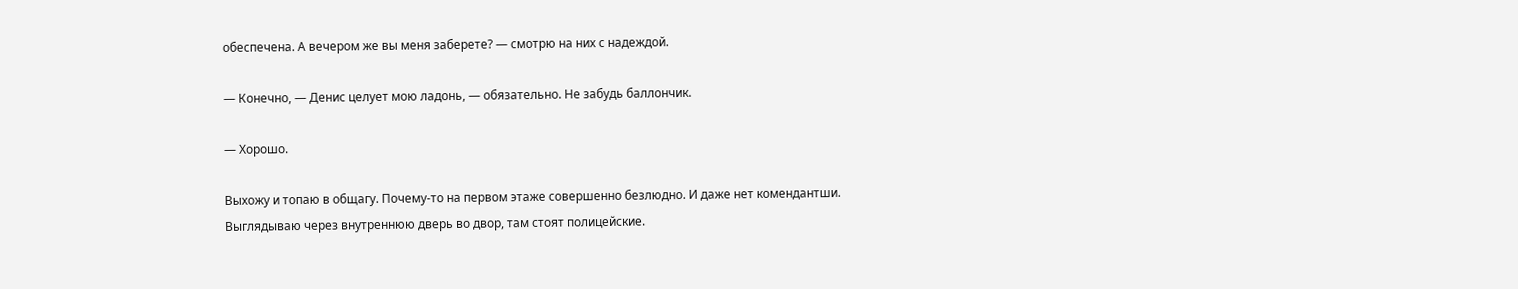обеспечена. А вечером же вы меня заберете? — смотрю на них с надеждой.

— Конечно, — Денис целует мою ладонь, — обязательно. Не забудь баллончик.

— Хорошо.

Выхожу и топаю в общагу. Почему-то на первом этаже совершенно безлюдно. И даже нет комендантши. Выглядываю через внутреннюю дверь во двор, там стоят полицейские.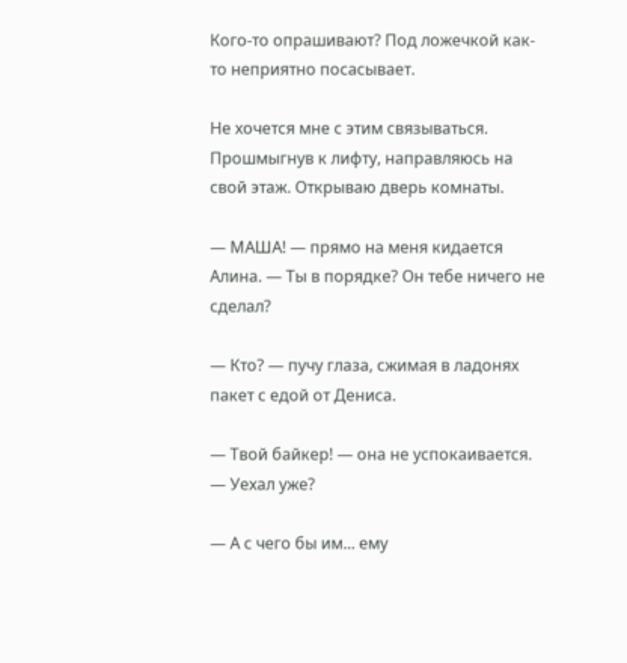Кого-то опрашивают? Под ложечкой как-то неприятно посасывает.

Не хочется мне с этим связываться. Прошмыгнув к лифту, направляюсь на свой этаж. Открываю дверь комнаты.

— МАША! — прямо на меня кидается Алина. — Ты в порядке? Он тебе ничего не сделал?

— Кто? — пучу глаза, сжимая в ладонях пакет с едой от Дениса.

— Твой байкер! — она не успокаивается. — Уехал уже?

— А с чего бы им... ему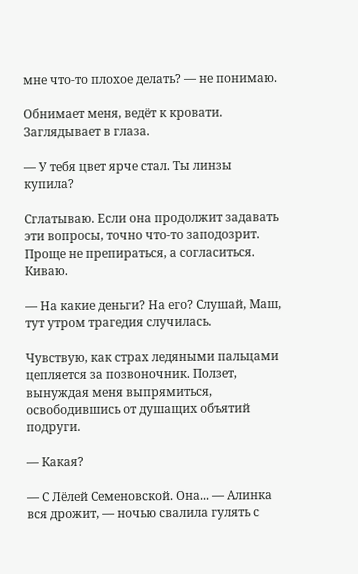мне что-то плохое делать? — не понимаю.

Обнимает меня, ведёт к кровати. Заглядывает в глаза.

— У тебя цвет ярче стал. Ты линзы купила?

Сглатываю. Если она продолжит задавать эти вопросы, точно что-то заподозрит. Проще не препираться, а согласиться. Киваю.

— На какие деньги? На его? Слушай, Маш, тут утром трагедия случилась.

Чувствую, как страх ледяными пальцами цепляется за позвоночник. Ползет, вынуждая меня выпрямиться, освободившись от душащих объятий подруги.

— Какая?

— С Лёлей Семеновской. Она... — Алинка вся дрожит, — ночью свалила гулять с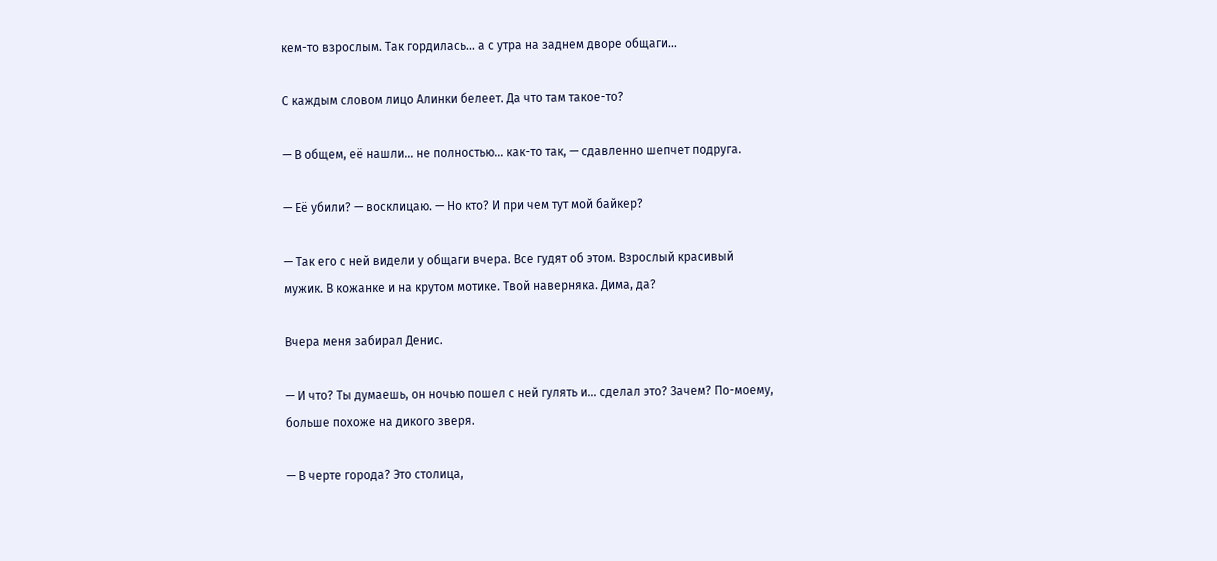кем-то взрослым. Так гордилась... а с утра на заднем дворе общаги...

С каждым словом лицо Алинки белеет. Да что там такое-то?

— В общем, её нашли... не полностью... как-то так, — сдавленно шепчет подруга.

— Её убили? — восклицаю. — Но кто? И при чем тут мой байкер?

— Так его с ней видели у общаги вчера. Все гудят об этом. Взрослый красивый мужик. В кожанке и на крутом мотике. Твой наверняка. Дима, да?

Вчера меня забирал Денис.

— И что? Ты думаешь, он ночью пошел с ней гулять и... сделал это? Зачем? По-моему, больше похоже на дикого зверя.

— В черте города? Это столица,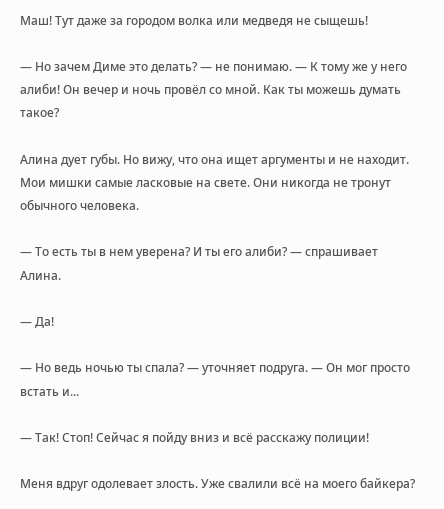Маш! Тут даже за городом волка или медведя не сыщешь!

— Но зачем Диме это делать? — не понимаю. — К тому же у него алиби! Он вечер и ночь провёл со мной. Как ты можешь думать такое?

Алина дует губы. Но вижу, что она ищет аргументы и не находит. Мои мишки самые ласковые на свете. Они никогда не тронут обычного человека.

— То есть ты в нем уверена? И ты его алиби? — спрашивает Алина.

— Да!

— Но ведь ночью ты спала? — уточняет подруга. — Он мог просто встать и...

— Так! Стоп! Сейчас я пойду вниз и всё расскажу полиции!

Меня вдруг одолевает злость. Уже свалили всё на моего байкера?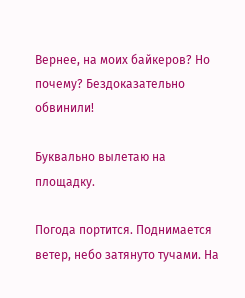Вернее, на моих байкеров? Но почему? Бездоказательно обвинили!

Буквально вылетаю на площадку.

Погода портится. Поднимается ветер, небо затянуто тучами. На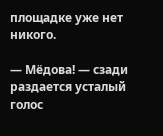площадке уже нет никого.

— Мёдова! — сзади раздается усталый голос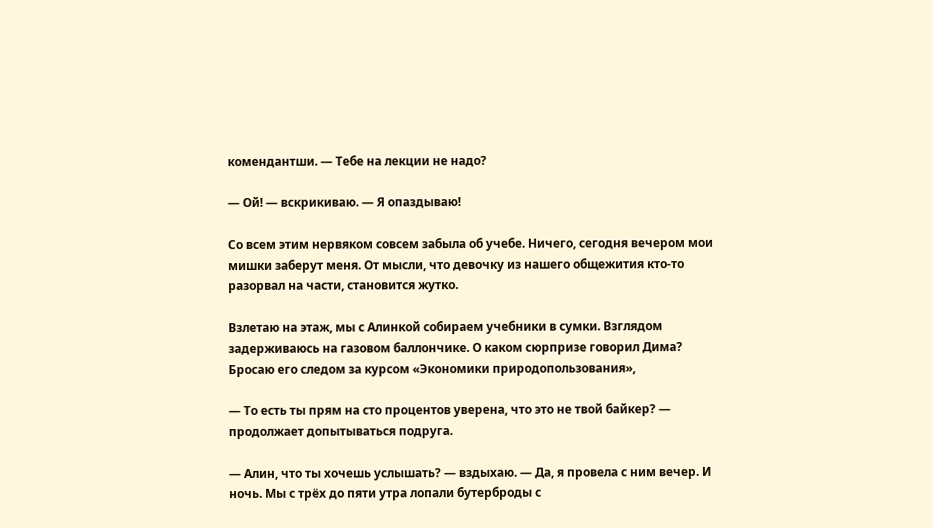комендантши. — Тебе на лекции не надо?

— Ой! — вскрикиваю. — Я опаздываю!

Со всем этим нервяком совсем забыла об учебе. Ничего, сегодня вечером мои мишки заберут меня. От мысли, что девочку из нашего общежития кто-то разорвал на части, становится жутко.

Взлетаю на этаж, мы с Алинкой собираем учебники в сумки. Взглядом задерживаюсь на газовом баллончике. О каком сюрпризе говорил Дима? Бросаю его следом за курсом «Экономики природопользования»,

— То есть ты прям на сто процентов уверена, что это не твой байкер? — продолжает допытываться подруга.

— Алин, что ты хочешь услышать? — вздыхаю. — Да, я провела с ним вечер. И ночь. Мы с трёх до пяти утра лопали бутерброды с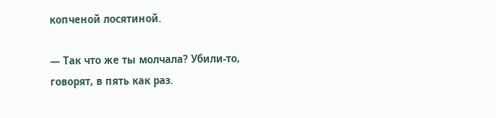копченой лосятиной.

— Так что же ты молчала? Убили-то, говорят, в пять как раз.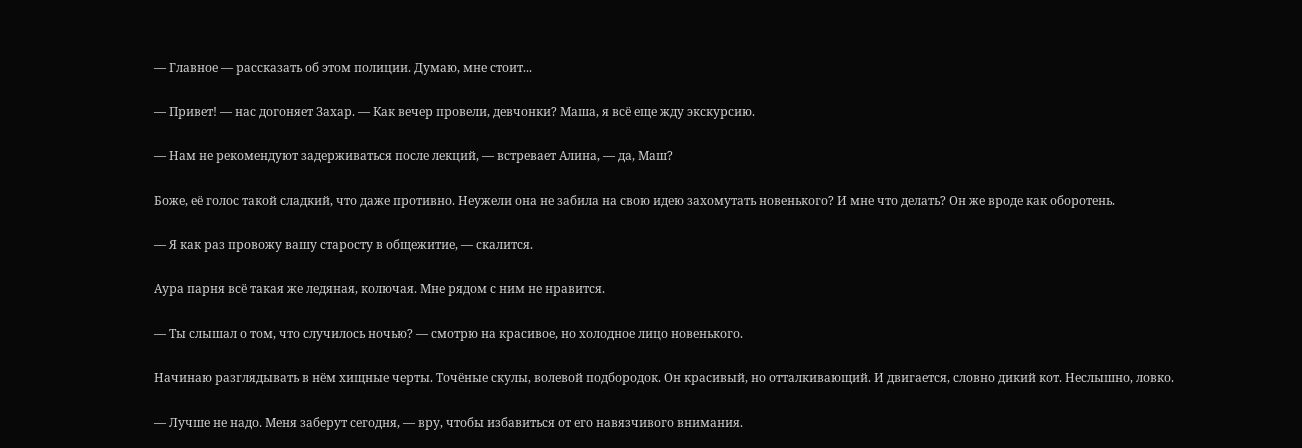— Главное — рассказать об этом полиции. Думаю, мне стоит...

— Привет! — нас догоняет Захар. — Как вечер провели, девчонки? Маша, я всё еще жду экскурсию.

— Нам не рекомендуют задерживаться после лекций, — встревает Алина, — да, Маш?

Боже, её голос такой сладкий, что даже противно. Неужели она не забила на свою идею захомутать новенького? И мне что делать? Он же вроде как оборотень.

— Я как раз провожу вашу старосту в общежитие, — скалится.

Аура парня всё такая же ледяная, колючая. Мне рядом с ним не нравится.

— Ты слышал о том, что случилось ночью? — смотрю на красивое, но холодное лицо новенького.

Начинаю разглядывать в нём хищные черты. Точёные скулы, волевой подбородок. Он красивый, но отталкивающий. И двигается, словно дикий кот. Неслышно, ловко.

— Лучше не надо. Меня заберут сегодня, — вру, чтобы избавиться от его навязчивого внимания.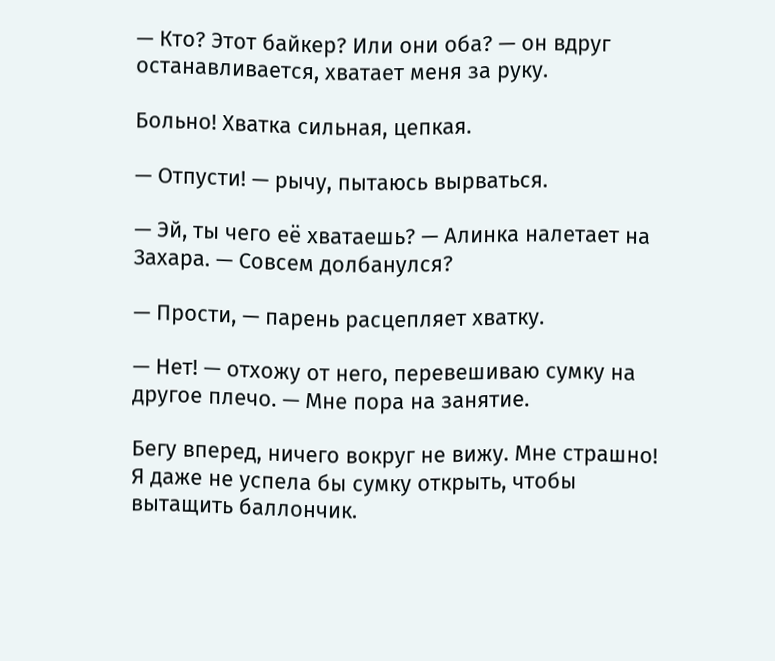— Кто? Этот байкер? Или они оба? — он вдруг останавливается, хватает меня за руку.

Больно! Хватка сильная, цепкая.

— Отпусти! — рычу, пытаюсь вырваться.

— Эй, ты чего её хватаешь? — Алинка налетает на Захара. — Совсем долбанулся?

— Прости, — парень расцепляет хватку.

— Нет! — отхожу от него, перевешиваю сумку на другое плечо. — Мне пора на занятие.

Бегу вперед, ничего вокруг не вижу. Мне страшно! Я даже не успела бы сумку открыть, чтобы вытащить баллончик.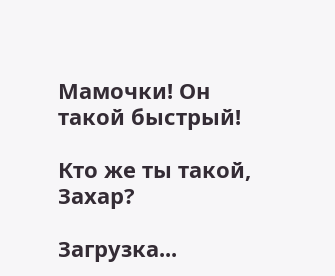Мамочки! Он такой быстрый!

Кто же ты такой, Захар?

Загрузка...